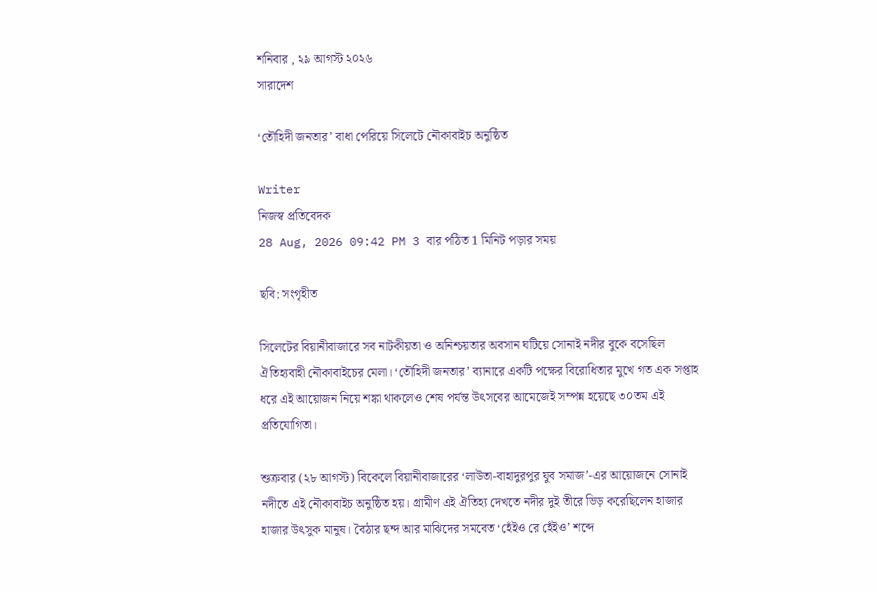শনিবার , ২৯ আগস্ট ২০২৬
সারাদেশ

‘তৌহিদী জনতার’ বাধা পেরিয়ে সিলেটে নৌকাবাইচ অনুষ্ঠিত

Writer
নিজস্ব প্রতিবেদক
28 Aug, 2026 09:42 PM 3 বার পঠিত 1 মিনিট পড়ার সময়

ছবি: সংগৃহীত

সিলেটের বিয়ানীবাজারে সব নাটকীয়তা ও অনিশ্চয়তার অবসান ঘটিয়ে সোনাই নদীর বুকে বসেছিল ঐতিহ্যবাহী নৌকাবাইচের মেলা। ‘তৌহিদী জনতার’ ব্যানারে একটি পক্ষের বিরোধিতার মুখে গত এক সপ্তাহ ধরে এই আয়োজন নিয়ে শঙ্কা থাকলেও শেষ পর্যন্ত উৎসবের আমেজেই সম্পন্ন হয়েছে ৩০তম এই প্রতিযোগিতা।

শুক্রবার (২৮ আগস্ট) বিকেলে বিয়ানীবাজারের ‘লাউতা-বাহাদুরপুর যুব সমাজ’-এর আয়োজনে সোনাই নদীতে এই নৌকাবাইচ অনুষ্ঠিত হয়। গ্রামীণ এই ঐতিহ্য দেখতে নদীর দুই তীরে ভিড় করেছিলেন হাজার হাজার উৎসুক মানুষ। বৈঠার ছন্দ আর মাঝিদের সমবেত ‘হেঁইও রে হেঁইও’ শব্দে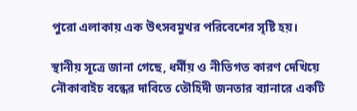পুরো এলাকায় এক উৎসবমুখর পরিবেশের সৃষ্টি হয়।

স্থানীয় সূত্রে জানা গেছে, ধর্মীয় ও নীতিগত কারণ দেখিয়ে নৌকাবাইচ বন্ধের দাবিতে তৌহিদী জনতার ব্যানারে একটি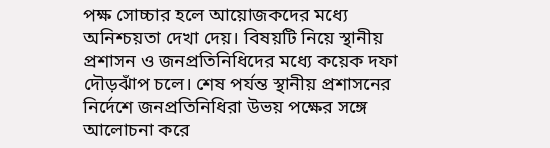পক্ষ সোচ্চার হলে আয়োজকদের মধ্যে অনিশ্চয়তা দেখা দেয়। বিষয়টি নিয়ে স্থানীয় প্রশাসন ও জনপ্রতিনিধিদের মধ্যে কয়েক দফা দৌড়ঝাঁপ চলে। শেষ পর্যন্ত স্থানীয় প্রশাসনের নির্দেশে জনপ্রতিনিধিরা উভয় পক্ষের সঙ্গে আলোচনা করে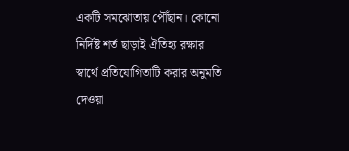একটি সমঝোতায় পৌঁছান। কোনো নির্দিষ্ট শর্ত ছাড়াই ঐতিহ্য রক্ষার স্বার্থে প্রতিযোগিতাটি করার অনুমতি দেওয়া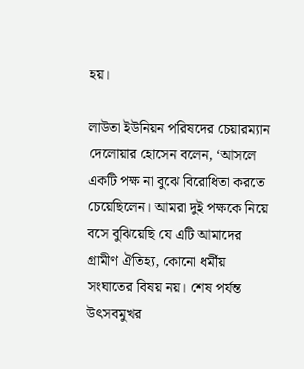হয়।

লাউতা ইউনিয়ন পরিষদের চেয়ারম্যান দেলোয়ার হোসেন বলেন, ‘আসলে একটি পক্ষ না বুঝে বিরোধিতা করতে চেয়েছিলেন। আমরা দুই পক্ষকে নিয়ে বসে বুঝিয়েছি যে এটি আমাদের গ্রামীণ ঐতিহ্য, কোনো ধর্মীয় সংঘাতের বিষয় নয়। শেষ পর্যন্ত উৎসবমুখর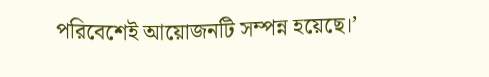পরিবেশেই আয়োজনটি সম্পন্ন হয়েছে।’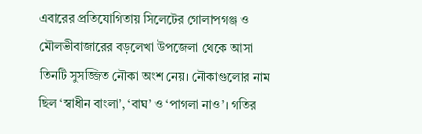এবারের প্রতিযোগিতায় সিলেটের গোলাপগঞ্জ ও মৌলভীবাজারের বড়লেখা উপজেলা থেকে আসা তিনটি সুসজ্জিত নৌকা অংশ নেয়। নৌকাগুলোর নাম ছিল ‘স্বাধীন বাংলা’, ‘বাঘ’ ও ‘পাগলা নাও’। গতির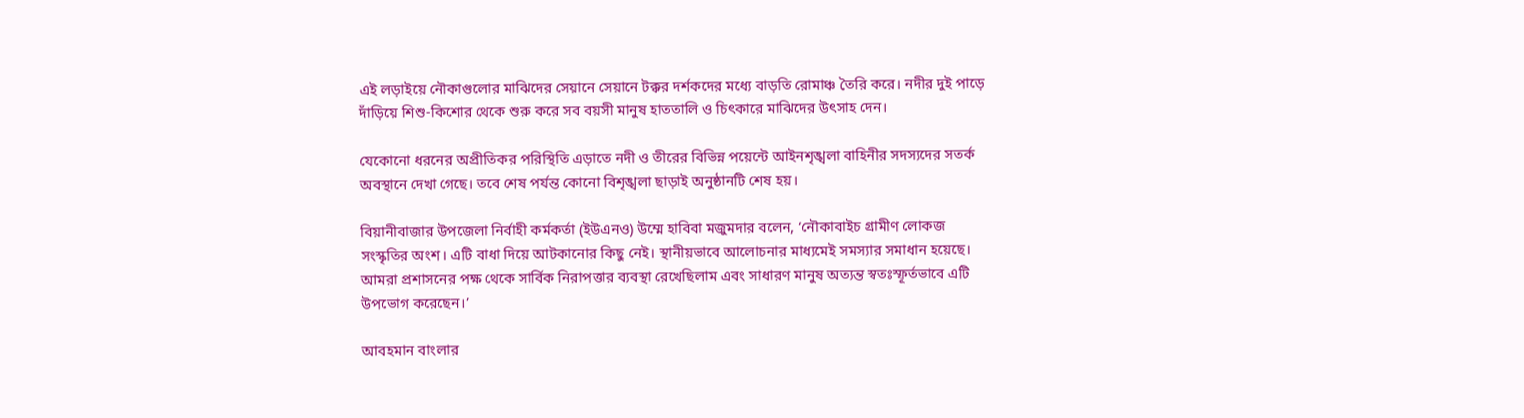এই লড়াইয়ে নৌকাগুলোর মাঝিদের সেয়ানে সেয়ানে টক্কর দর্শকদের মধ্যে বাড়তি রোমাঞ্চ তৈরি করে। নদীর দুই পাড়ে দাঁড়িয়ে শিশু-কিশোর থেকে শুরু করে সব বয়সী মানুষ হাততালি ও চিৎকারে মাঝিদের উৎসাহ দেন।

যেকোনো ধরনের অপ্রীতিকর পরিস্থিতি এড়াতে নদী ও তীরের বিভিন্ন পয়েন্টে আইনশৃঙ্খলা বাহিনীর সদস্যদের সতর্ক অবস্থানে দেখা গেছে। তবে শেষ পর্যন্ত কোনো বিশৃঙ্খলা ছাড়াই অনুষ্ঠানটি শেষ হয়।

বিয়ানীবাজার উপজেলা নির্বাহী কর্মকর্তা (ইউএনও) উম্মে হাবিবা মজুমদার বলেন, ‘নৌকাবাইচ গ্রামীণ লোকজ সংস্কৃতির অংশ। এটি বাধা দিয়ে আটকানোর কিছু নেই। স্থানীয়ভাবে আলোচনার মাধ্যমেই সমস্যার সমাধান হয়েছে। আমরা প্রশাসনের পক্ষ থেকে সার্বিক নিরাপত্তার ব্যবস্থা রেখেছিলাম এবং সাধারণ মানুষ অত্যন্ত স্বতঃস্ফূর্তভাবে এটি উপভোগ করেছেন।’

আবহমান বাংলার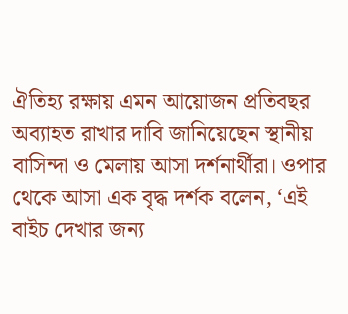ঐতিহ্য রক্ষায় এমন আয়োজন প্রতিবছর অব্যাহত রাখার দাবি জানিয়েছেন স্থানীয় বাসিন্দা ও মেলায় আসা দর্শনার্থীরা। ওপার থেকে আসা এক বৃদ্ধ দর্শক বলেন, ‘এই বাইচ দেখার জন্য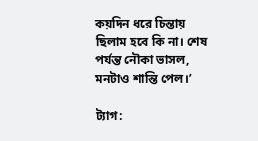কয়দিন ধরে চিন্তায় ছিলাম হবে কি না। শেষ পর্যন্ত নৌকা ভাসল, মনটাও শান্তি পেল।’

ট্যাগ: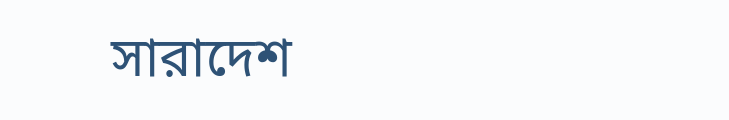সারাদেশ